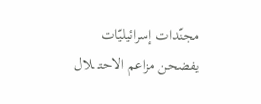مجنّدات إسرائيليّات يفضحن مزاعم الاحتـ ـلال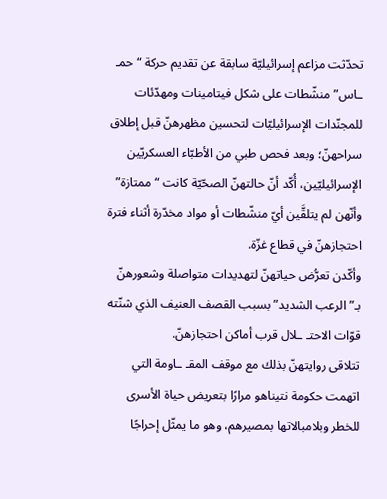تحدّثت مزاعم إسرائيليّة سابقة عن تقديم حركة “حمـ ـاس” منشّطات على شكل فيتامينات ومهدّئات للمجنّدات الإسرائيليّات لتحسين مظهرهنّ قبل إطلاق سراحهنّ؛ وبعد فحص طبي من الأطبّاء العسكريّين الإسرائيليّين، أُكّد أنّ حالتهنّ الصحّيّة كانت “ممتازة” وأنّهن لم يتلقَّين أيّ منشّطات أو مواد مخدّرة أثناء فترة احتجازهنّ في قطاع غزّة.
وأكّدن تعرُّض حياتهنّ لتهديدات متواصلة وشعورهنّ بـ”الرعب الشديد” بسبب القصف العنيف الذي شنّته قوّات الاحتـ ـلال قرب أماكن احتجازهنّ.
تتلاقى روايتهنّ بذلك مع موقف المقـ ـاومة التي اتهمت حكومة نتيناهو مرارًا بتعريض حياة الأسرى للخطر وبلامبالاتها بمصيرهم، وهو ما يمثّل إحراجًا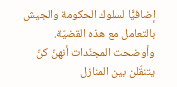إضافيًّا لسلوك الحكومة والجيش بالتعامل مع هذه القضيّة. وأوضحت المجنّدات أنهنّ كنّ يتنقّلن بين المنازل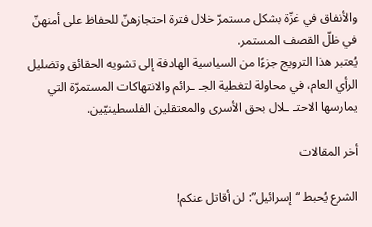والأنفاق في غزّة بشكل مستمرّ خلال فترة احتجازهنّ للحفاظ على أمنهنّ في ظلّ القصف المستمر.
يُعتبر هذا الترويج جزءًا من السياسية الهادفة إلى تشويه الحقائق وتضليل الرأي العام، في محاولة لتغطية الجـ ـرائم والانتهاكات المستمرّة التي يمارسها الاحتـ ـلال بحق الأسرى والمعتقلين الفلسطينيّين.

أخر المقالات

الشرع يُحبط “إسرائيل”: لن أقاتل عنكم!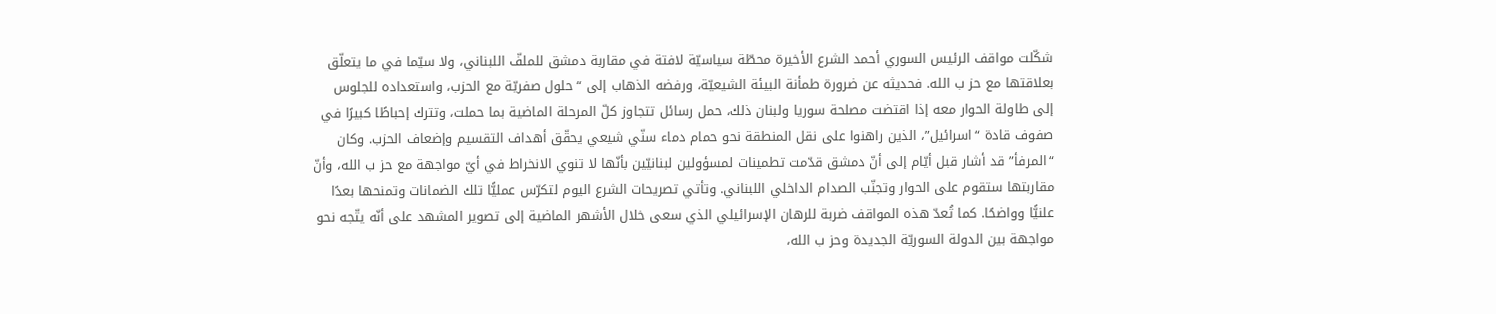شكّلت مواقف الرئيس السوري أحمد الشرع الأخيرة محطّة سياسيّة لافتة في مقاربة دمشق للملفّ اللبناني، ولا سيّما في ما يتعلّق بعلاقتها مع حز ب الله. فحديثه عن ضرورة طمأنة البيئة الشيعيّة، ورفضه الذهاب إلى “حلول صفريّة مع الحزب، واستعداده للجلوس إلى طاولة الحوار معه إذا اقتضت مصلحة سوريا ولبنان ذلك، حمل رسائل تتجاوز كلّ المرحلة الماضية بما حملت، وتترك إحباطًا كبيرًا في صفوف قادة “اسرائيل”، الذين راهنوا على نقل المنطقة نحو حمام دماء سنّي شيعي يحقّق أهداف التقسيم وإضعاف الحزب. وكان “المرفأ” قد أشار قبل أيّام إلى أنّ دمشق قدّمت تطمينات لمسؤولين لبنانيّين بأنّها لا تنوي الانخراط في أيّ مواجهة مع حز ب الله، وأنّ مقاربتها ستقوم على الحوار وتجنّب الصدام الداخلي اللبناني. وتأتي تصريحات الشرع اليوم لتكرّس عمليًّا تلك الضمانات وتمنحها بعدًا علنيًّا وواضحًا. كما تُعدّ هذه المواقف ضربة للرهان الإسرائيلي الذي سعى خلال الأشهر الماضية إلى تصوير المشهد على أنّه يتّجه نحو مواجهة بين الدولة السوريّة الجديدة وحز ب الله،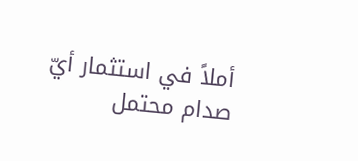أملاً في استثمار أيّ صدام محتمل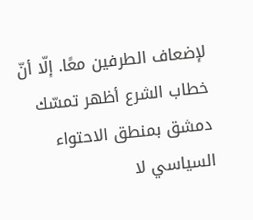لإضعاف الطرفين معًا. إلّا أنّ خطاب الشرع أظهر تمسّك دمشق بمنطق الاحتواء السياسي لا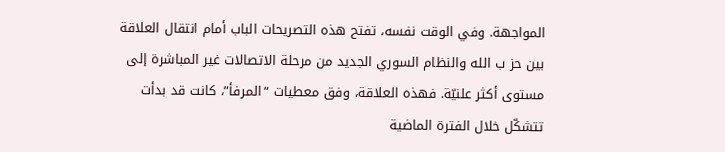المواجهة. وفي الوقت نفسه، تفتح هذه التصريحات الباب أمام انتقال العلاقة بين حز ب الله والنظام السوري الجديد من مرحلة الاتصالات غير المباشرة إلى مستوى أكثر علنيّة. فهذه العلاقة، وفق معطيات “المرفأ”، كانت قد بدأت تتشكّل خلال الفترة الماضية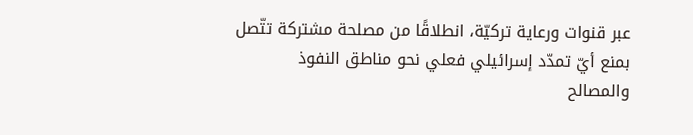عبر قنوات ورعاية تركيّة، انطلاقًا من مصلحة مشتركة تتّصل بمنع أيّ تمدّد إسرائيلي فعلي نحو مناطق النفوذ والمصالح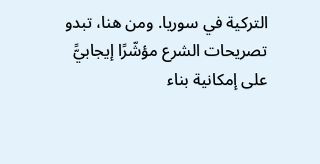التركية في سوريا. ومن هنا، تبدو تصريحات الشرع مؤشّرًا إيجابيًّ على إمكانية بناء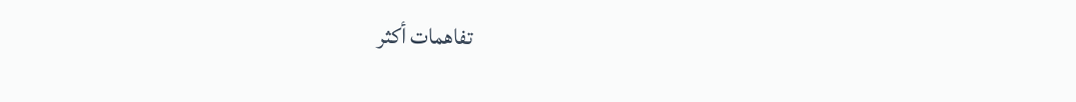تفاهمات أكثر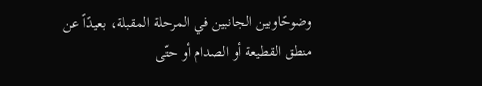وضوحًاوبين الجانبين في المرحلة المقبلة، بعيدًاً عن منطق القطيعة أو الصدام أو حتّى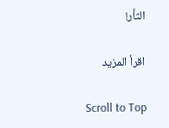الثأر!

اقرأ المزيد

Scroll to Top